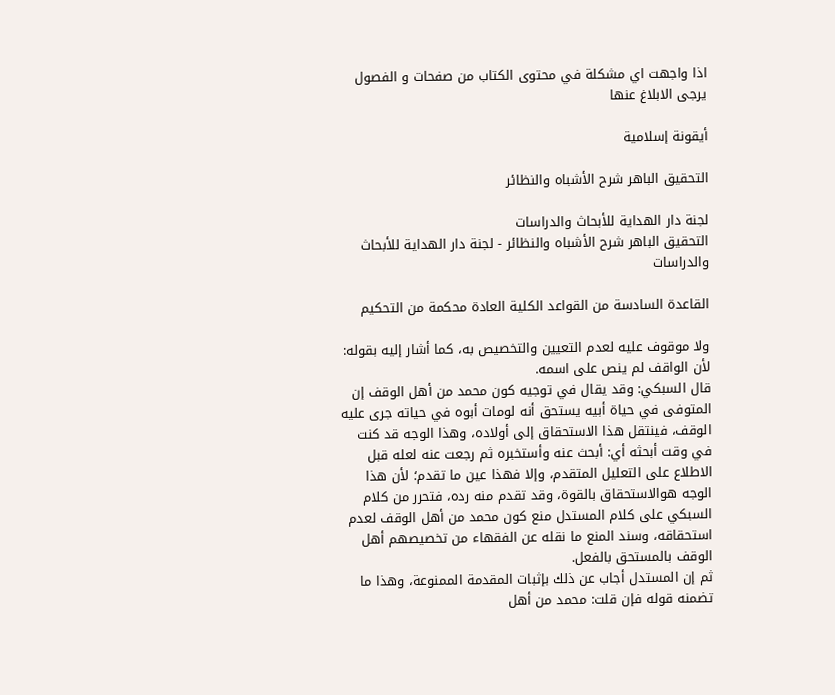اذا واجهت اي مشكلة في محتوى الكتاب من صفحات و الفصول يرجى الابلاغ عنها

أيقونة إسلامية

التحقيق الباهر شرح الأشباه والنظائر

لجنة دار الهداية للأبحاث والدراسات
التحقيق الباهر شرح الأشباه والنظائر - لجنة دار الهداية للأبحاث والدراسات

القاعدة السادسة من القواعد الكلية العادة محكمة من التحكيم

ولا موقوف عليه لعدم التعيين والتخصيص به، كما أشار إليه بقوله: لأن الواقف لم ينص على اسمه.
قال السبكي: وقد يقال في توجيه كون محمد من أهل الوقف إن المتوفى في حياة أبيه يستحق أنه لومات أبوه في حياته جرى عليه الوقف، فينتقل هذا الاستحقاق إلى أولاده، وهذا الوجه قد كنت في وقت أبحثه أي: أبحث عنه وأستخبره ثم رجعت عنه لعله قبل الاطلاع على التعليل المتقدم، وإلا فهذا عين ما تقدم؛ لأن هذا الوجه هوالاستحقاق بالقوة، وقد تقدم منه رده، فتحرر من كلام السبكي على كلام المستدل منع كون محمد من أهل الوقف لعدم استحقاقه، وسند المنع ما نقله عن الفقهاء من تخصيصهم أهل الوقف بالمستحق بالفعل.
ثم إن المستدل أجاب عن ذلك بإثبات المقدمة الممنوعة، وهذا ما تضمنه قوله فإن قلت: محمد من أهل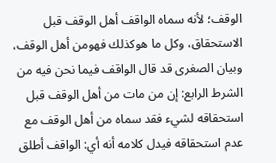الوقف؛ لأنه سماه الواقف أهل الوقف قبل الاستحقاق، وكل ما هوكذلك فهومن أهل الوقف، وبيان الصغرى قد قال الواقف فيما نحن فيه من الشرط الرابع: إن من مات من أهل الوقف قبل استحقاقه لشيء فقد سماه من أهل الوقف مع عدم استحقاقه فيدل كلامه أنه أي: الواقف أطلق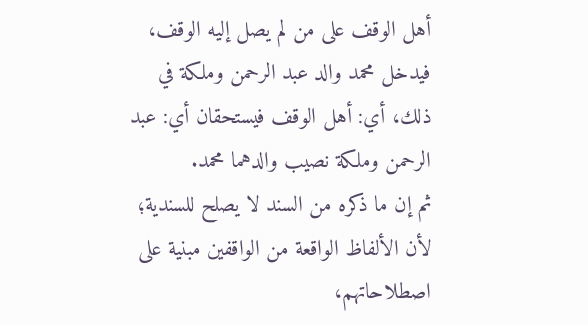أهل الوقف على من لم يصل إليه الوقف، فيدخل محمد والد عبد الرحمن وملكة في ذلك، أي: أهل الوقف فيستحقان أي: عبد الرحمن وملكة نصيب والدهما محمد.
ثم إن ما ذكره من السند لا يصلح للسندية؛ لأن الألفاظ الواقعة من الواقفين مبنية على اصطلاحاتهم،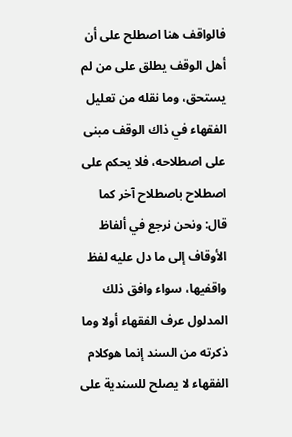فالواقف هنا اصطلح على أن أهل الوقف يطلق على من لم يستحق، وما نقله من تعليل الفقهاء في ذاك الوقف مبنى على اصطلاحه، فلا يحكم على اصطلاح باصطلاح آخر كما قال: ونحن نرجع في ألفاظ الأوقاف إلى ما دل عليه لفظ واقفيها، سواء وافق ذلك المدلول عرف الفقهاء أولا وما ذكرته من السند إنما هوكلام الفقهاء لا يصلح للسندية على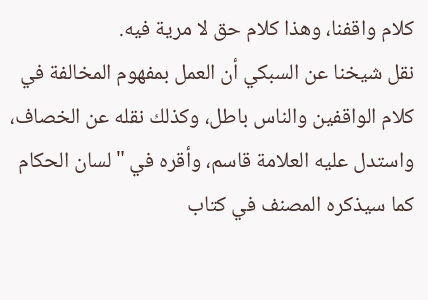كلام واقفنا، وهذا كلام حق لا مرية فيه.
نقل شيخنا عن السبكي أن العمل بمفهوم المخالفة في كلام الواقفين والناس باطل، وكذلك نقله عن الخصاف، واستدل عليه العلامة قاسم، وأقره في "لسان الحكام كما سيذكره المصنف في كتاب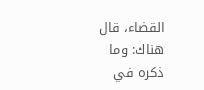القضاء، قال هناك: وما ذكره في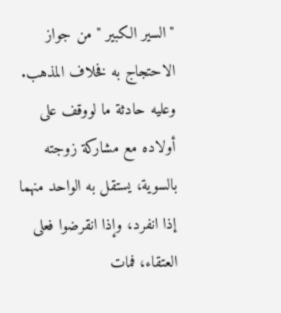"السير الكبير " من جواز الاحتجاج به فخلاف المذهب. وعليه حادثة ما لووقف على أولاده مع مشاركة زوجته بالسوية، يستقل به الواحد منهما إذا انفرد، وإذا انقرضوا فعلى العتقاء، فمات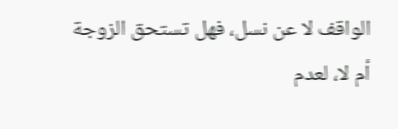الواقف لا عن نسل، فهل تستحق الزوجة أم لا، لعدم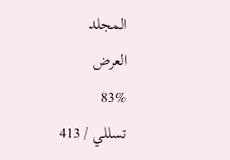المجلد
العرض
83%
تسللي / 413